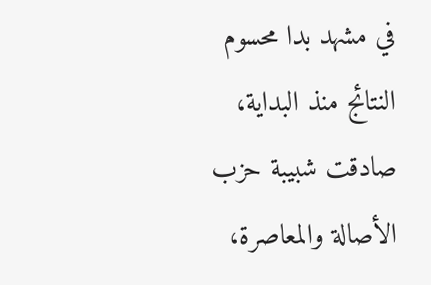في مشهد بدا محسوم النتائج منذ البداية، صادقت شبيبة حزب الأصالة والمعاصرة،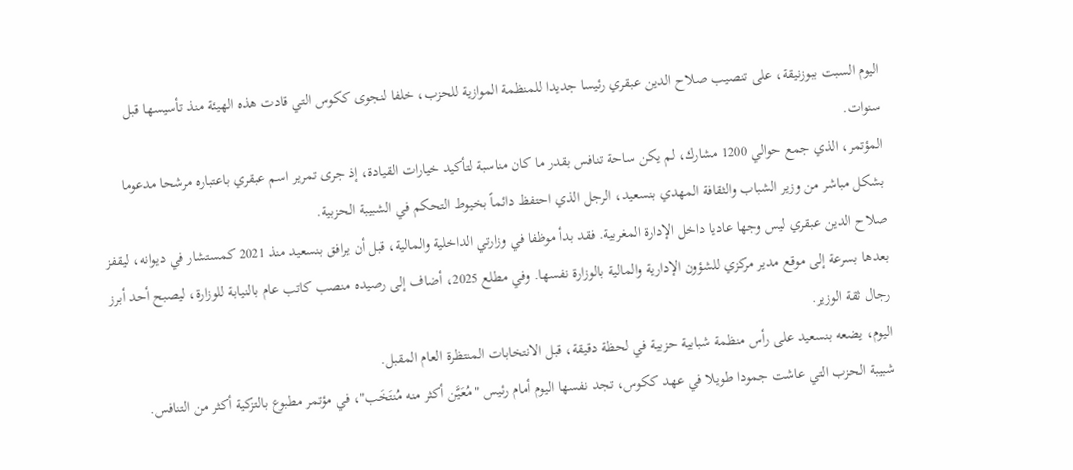اليوم السبت ببوزنيقة، على تنصيب صلاح الدين عبقري رئيسا جديدا للمنظمة الموازية للحزب، خلفا لنجوى ككوس التي قادت هذه الهيئة منذ تأسيسها قبل سنوات.
المؤتمر، الذي جمع حوالي 1200 مشارك، لم يكن ساحة تنافس بقدر ما كان مناسبة لتأكيد خيارات القيادة، إذ جرى تمرير اسم عبقري باعتباره مرشحا مدعوما بشكل مباشر من وزير الشباب والثقافة المهدي بنسعيد، الرجل الذي احتفظ دائماً بخيوط التحكم في الشبيبة الحزبية.
صلاح الدين عبقري ليس وجها عاديا داخل الإدارة المغربية. فقد بدأ موظفا في وزارتي الداخلية والمالية، قبل أن يرافق بنسعيد منذ 2021 كمستشار في ديوانه، ليقفز بعدها بسرعة إلى موقع مدير مركزي للشؤون الإدارية والمالية بالوزارة نفسها. وفي مطلع 2025، أضاف إلى رصيده منصب كاتب عام بالنيابة للوزارة، ليصبح أحد أبرز رجال ثقة الوزير.
اليوم، يضعه بنسعيد على رأس منظمة شبابية حزبية في لحظة دقيقة، قبل الانتخابات المنتظرة العام المقبل.
شبيبة الحزب التي عاشت جمودا طويلا في عهد ككوس، تجد نفسها اليوم أمام رئيس "مُعَيَّن أكثر منه مُنتَخَب"، في مؤتمر مطبوع بالتزكية أكثر من التنافس.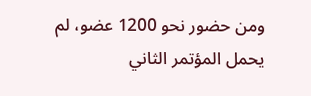ومن حضور نحو 1200 عضو، لم يحمل المؤتمر الثاني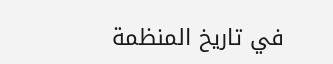في تاريخ المنظمة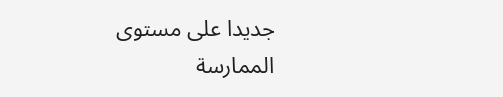جديدا على مستوى الممارسة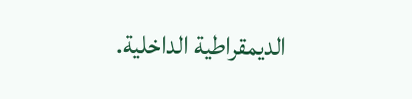الديمقراطية الداخلية.